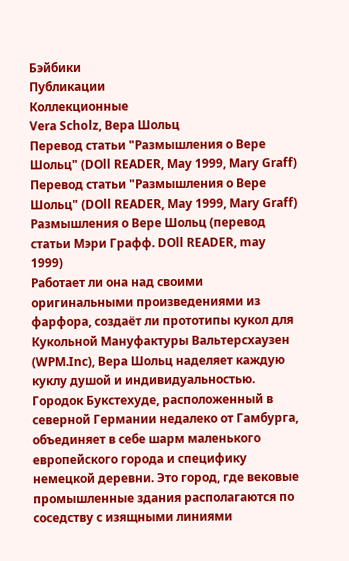Бэйбики
Публикации
Коллекционные
Vera Scholz, Вера Шольц
Перевод статьи "Размышления о Вере Шольц" (DOll READER, May 1999, Mary Graff)
Перевод статьи "Размышления о Вере Шольц" (DOll READER, May 1999, Mary Graff)
Размышления о Вере Шольц (перевод статьи Мэри Графф. DOll READER, may 1999)
Работает ли она над своими оригинальными произведениями из фарфора, создаёт ли прототипы кукол для Кукольной Мануфактуры Вальтерсхаузен (WPM.Inc), Вера Шольц наделяет каждую куклу душой и индивидуальностью.
Городок Букстехуде, расположенный в северной Германии недалеко от Гамбурга, объединяет в себе шарм маленького европейского города и специфику немецкой деревни. Это город, где вековые промышленные здания располагаются по соседству с изящными линиями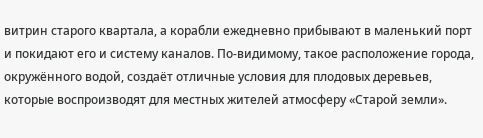витрин старого квартала, а корабли ежедневно прибывают в маленький порт и покидают его и систему каналов. По-видимому, такое расположение города, окружённого водой, создаёт отличные условия для плодовых деревьев, которые воспроизводят для местных жителей атмосферу «Старой земли».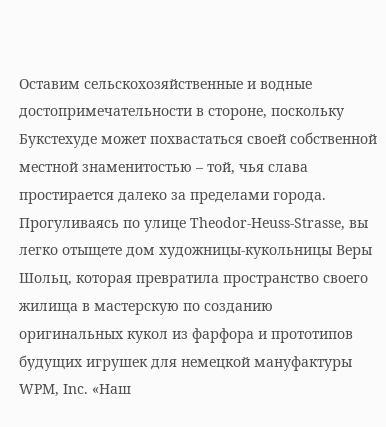Оставим сельскохозяйственные и водные достопримечательности в стороне, поскольку Букстехуде может похвастаться своей собственной местной знаменитостью – той, чья слава простирается далеко за пределами города. Прогуливаясь по улице Theodor-Heuss-Strasse, вы легко отыщете дом художницы-кукольницы Веры Шольц, которая превратила пространство своего жилища в мастерскую по созданию оригинальных кукол из фарфора и прототипов будущих игрушек для немецкой мануфактуры WPM, Inc. «Наш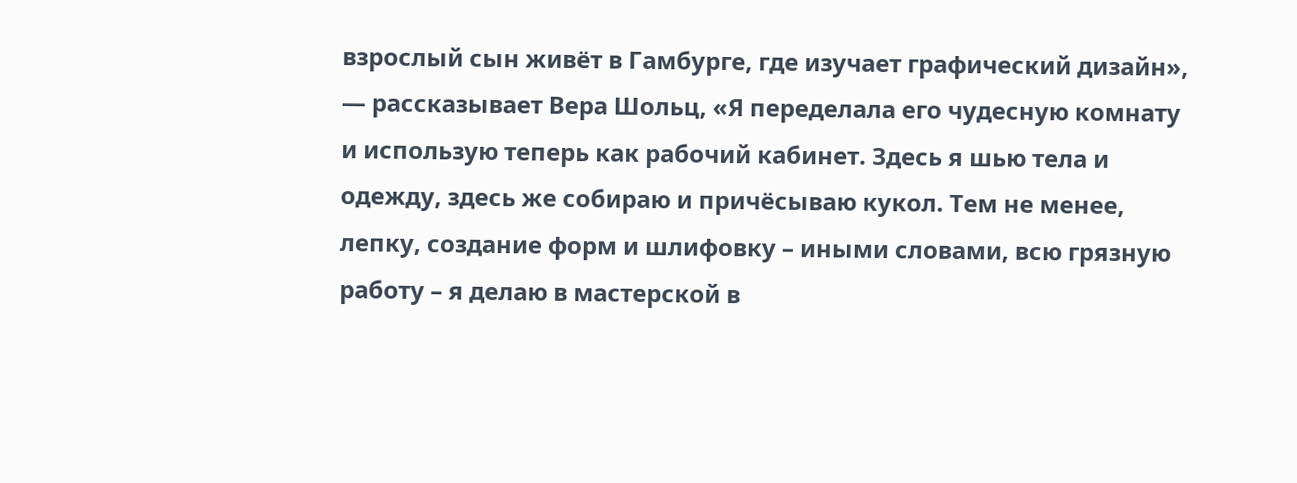взрослый сын живёт в Гамбурге, где изучает графический дизайн», — рассказывает Вера Шольц, «Я переделала его чудесную комнату и использую теперь как рабочий кабинет. Здесь я шью тела и одежду, здесь же собираю и причёсываю кукол. Тем не менее, лепку, создание форм и шлифовку – иными словами, всю грязную работу – я делаю в мастерской в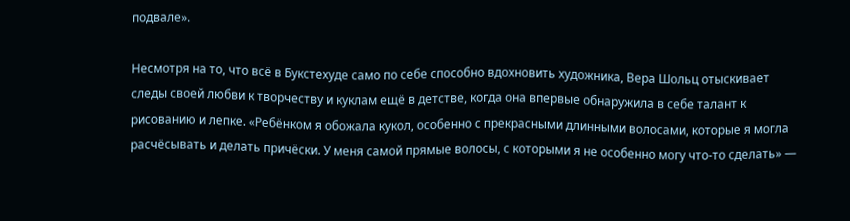подвале».

Несмотря на то, что всё в Букстехуде само по себе способно вдохновить художника, Вера Шольц отыскивает следы своей любви к творчеству и куклам ещё в детстве, когда она впервые обнаружила в себе талант к рисованию и лепке. «Ребёнком я обожала кукол, особенно с прекрасными длинными волосами, которые я могла расчёсывать и делать причёски. У меня самой прямые волосы, с которыми я не особенно могу что-то сделать» —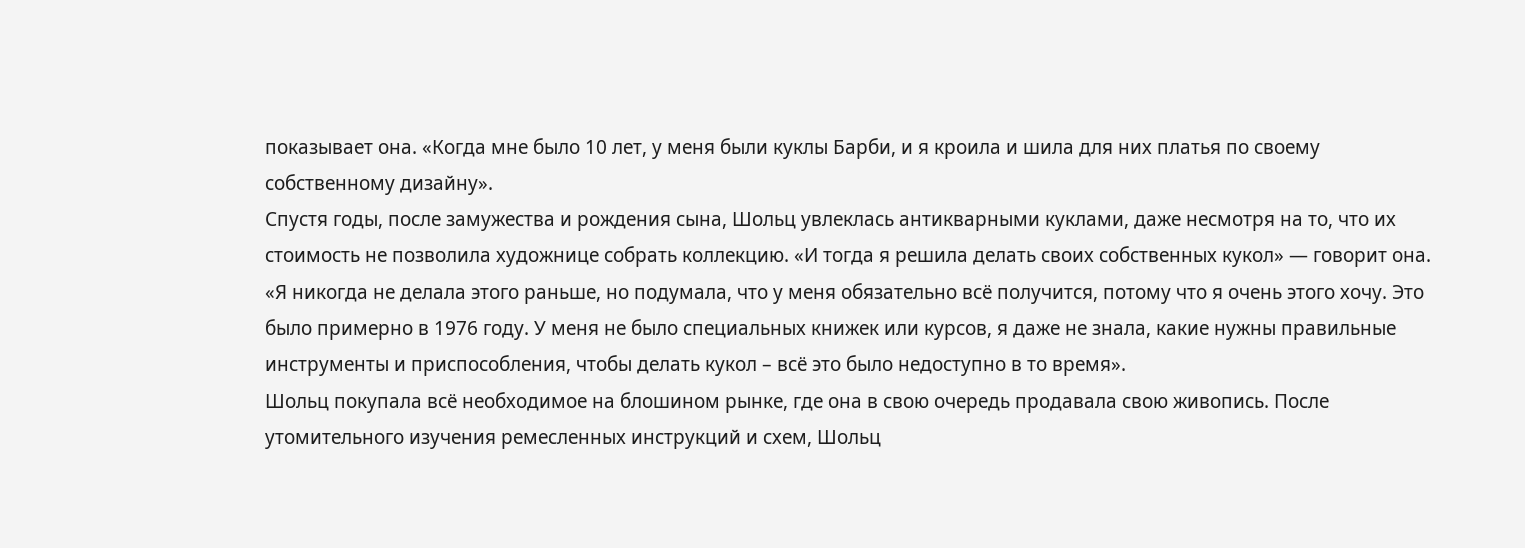показывает она. «Когда мне было 10 лет, у меня были куклы Барби, и я кроила и шила для них платья по своему собственному дизайну».
Спустя годы, после замужества и рождения сына, Шольц увлеклась антикварными куклами, даже несмотря на то, что их стоимость не позволила художнице собрать коллекцию. «И тогда я решила делать своих собственных кукол» — говорит она. «Я никогда не делала этого раньше, но подумала, что у меня обязательно всё получится, потому что я очень этого хочу. Это было примерно в 1976 году. У меня не было специальных книжек или курсов, я даже не знала, какие нужны правильные инструменты и приспособления, чтобы делать кукол – всё это было недоступно в то время».
Шольц покупала всё необходимое на блошином рынке, где она в свою очередь продавала свою живопись. После утомительного изучения ремесленных инструкций и схем, Шольц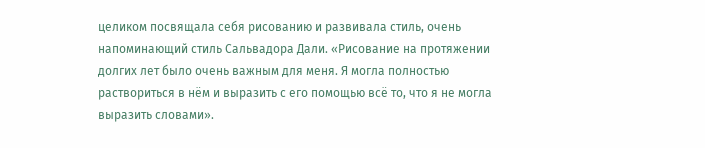целиком посвящала себя рисованию и развивала стиль, очень напоминающий стиль Сальвадора Дали. «Рисование на протяжении долгих лет было очень важным для меня. Я могла полностью раствориться в нём и выразить с его помощью всё то, что я не могла выразить словами».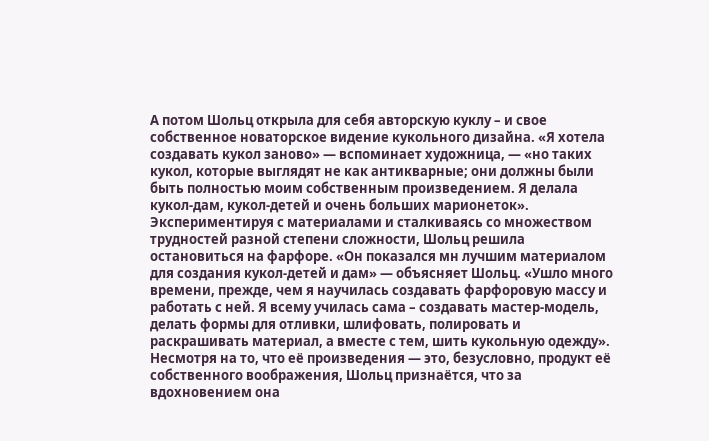А потом Шольц открыла для себя авторскую куклу – и свое собственное новаторское видение кукольного дизайна. «Я хотела создавать кукол заново» — вспоминает художница, — «но таких кукол, которые выглядят не как антикварные; они должны были быть полностью моим собственным произведением. Я делала кукол-дам, кукол-детей и очень больших марионеток». Экспериментируя с материалами и сталкиваясь со множеством трудностей разной степени сложности, Шольц решила остановиться на фарфоре. «Он показался мн лучшим материалом для создания кукол-детей и дам» — объясняет Шольц. «Ушло много времени, прежде, чем я научилась создавать фарфоровую массу и работать с ней. Я всему училась сама – создавать мастер-модель, делать формы для отливки, шлифовать, полировать и раскрашивать материал, а вместе с тем, шить кукольную одежду».
Несмотря на то, что её произведения — это, безусловно, продукт её собственного воображения, Шольц признаётся, что за вдохновением она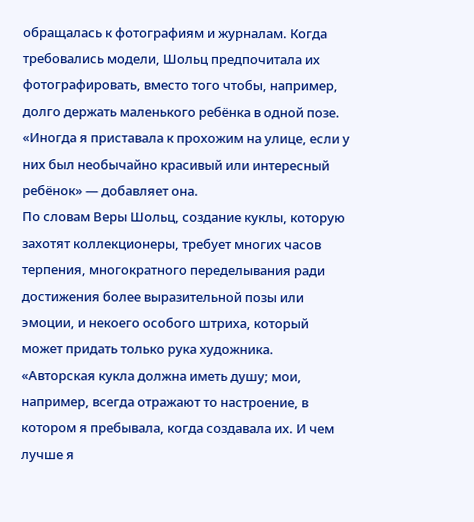обращалась к фотографиям и журналам. Когда требовались модели, Шольц предпочитала их фотографировать, вместо того чтобы, например, долго держать маленького ребёнка в одной позе. «Иногда я приставала к прохожим на улице, если у них был необычайно красивый или интересный ребёнок» — добавляет она.
По словам Веры Шольц, создание куклы, которую захотят коллекционеры, требует многих часов терпения, многократного переделывания ради достижения более выразительной позы или эмоции, и некоего особого штриха, который может придать только рука художника. «Авторская кукла должна иметь душу; мои, например, всегда отражают то настроение, в котором я пребывала, когда создавала их. И чем лучше я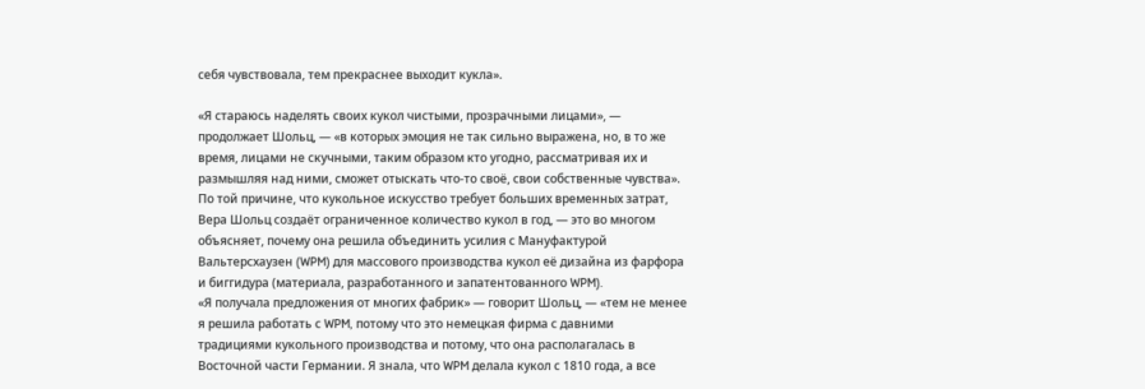себя чувствовала, тем прекраснее выходит кукла».

«Я стараюсь наделять своих кукол чистыми, прозрачными лицами», — продолжает Шольц, — «в которых эмоция не так сильно выражена, но, в то же время, лицами не скучными, таким образом кто угодно, рассматривая их и размышляя над ними, сможет отыскать что-то своё, свои собственные чувства».
По той причине, что кукольное искусство требует больших временных затрат, Вера Шольц создаёт ограниченное количество кукол в год, — это во многом объясняет, почему она решила объединить усилия с Мануфактурой Вальтерсхаузен (WPM) для массового производства кукол её дизайна из фарфора и биггидура (материала, разработанного и запатентованного WPM).
«Я получала предложения от многих фабрик» — говорит Шольц, — «тем не менее я решила работать с WPM, потому что это немецкая фирма с давними традициями кукольного производства и потому, что она располагалась в Восточной части Германии. Я знала, что WPM делала кукол с 1810 года, а все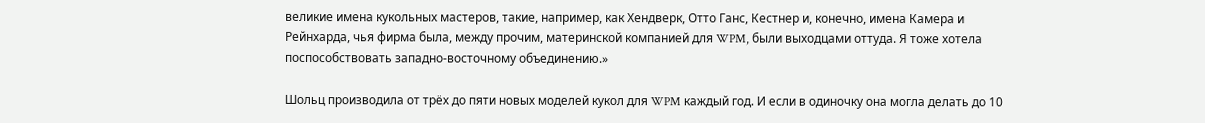великие имена кукольных мастеров, такие, например, как Хендверк, Отто Ганс, Кестнер и, конечно, имена Камера и Рейнхарда, чья фирма была, между прочим, материнской компанией для WPM, были выходцами оттуда. Я тоже хотела поспособствовать западно-восточному объединению.»

Шольц производила от трёх до пяти новых моделей кукол для WPM каждый год. И если в одиночку она могла делать до 10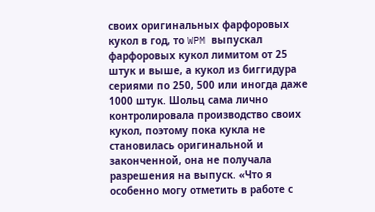своих оригинальных фарфоровых кукол в год, то WPM выпускал фарфоровых кукол лимитом от 25 штук и выше, а кукол из биггидура сериями по 250, 500 или иногда даже 1000 штук. Шольц сама лично контролировала производство своих кукол, поэтому пока кукла не становилась оригинальной и законченной, она не получала разрешения на выпуск. «Что я особенно могу отметить в работе с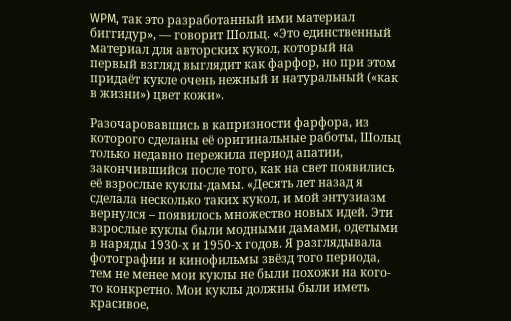WPM, так это разработанный ими материал биггидур», — говорит Шольц. «Это единственный материал для авторских кукол, который на первый взгляд выглядит как фарфор, но при этом придаёт кукле очень нежный и натуральный («как в жизни») цвет кожи».

Разочаровавшись в капризности фарфора, из которого сделаны её оригинальные работы, Шольц только недавно пережила период апатии, закончившийся после того, как на свет появились её взрослые куклы-дамы. «Десять лет назад я сделала несколько таких кукол, и мой энтузиазм вернулся – появилось множество новых идей. Эти взрослые куклы были модными дамами, одетыми в наряды 1930-х и 1950-х годов. Я разглядывала фотографии и кинофильмы звёзд того периода, тем не менее мои куклы не были похожи на кого-то конкретно. Мои куклы должны были иметь красивое,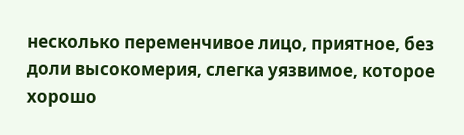несколько переменчивое лицо, приятное, без доли высокомерия, слегка уязвимое, которое хорошо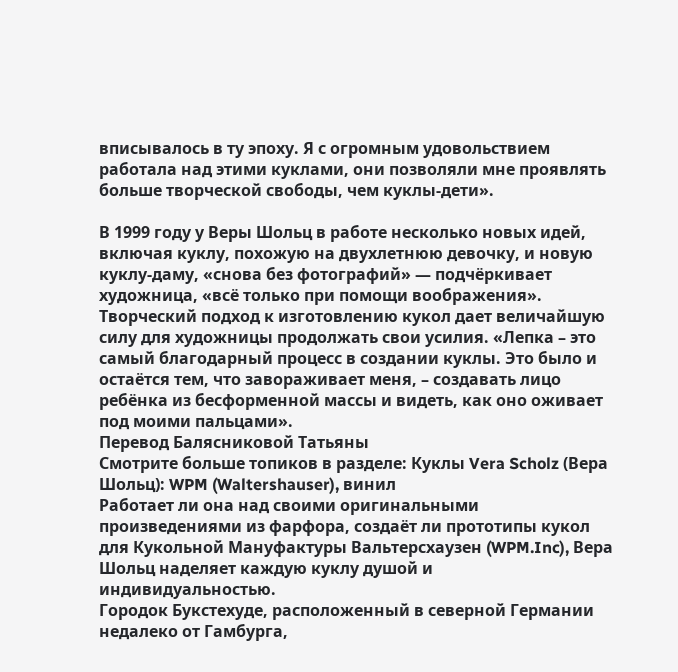вписывалось в ту эпоху. Я с огромным удовольствием работала над этими куклами, они позволяли мне проявлять больше творческой свободы, чем куклы-дети».

В 1999 году у Веры Шольц в работе несколько новых идей, включая куклу, похожую на двухлетнюю девочку, и новую куклу-даму, «снова без фотографий» — подчёркивает художница, «всё только при помощи воображения». Творческий подход к изготовлению кукол дает величайшую силу для художницы продолжать свои усилия. «Лепка – это самый благодарный процесс в создании куклы. Это было и остаётся тем, что завораживает меня, – создавать лицо ребёнка из бесформенной массы и видеть, как оно оживает под моими пальцами».
Перевод Балясниковой Татьяны
Смотрите больше топиков в разделе: Куклы Vera Scholz (Вера Шольц): WPM (Waltershauser), винил
Работает ли она над своими оригинальными произведениями из фарфора, создаёт ли прототипы кукол для Кукольной Мануфактуры Вальтерсхаузен (WPM.Inc), Вера Шольц наделяет каждую куклу душой и индивидуальностью.
Городок Букстехуде, расположенный в северной Германии недалеко от Гамбурга,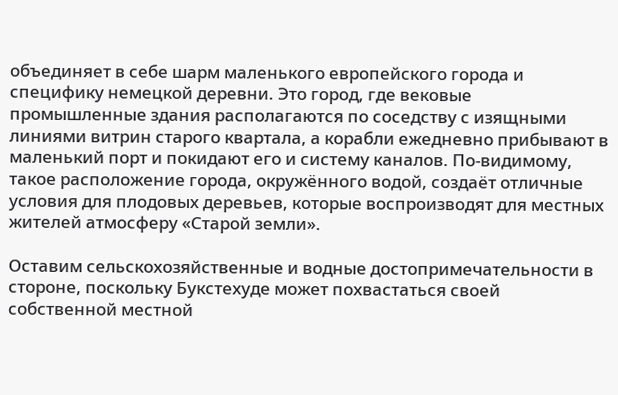объединяет в себе шарм маленького европейского города и специфику немецкой деревни. Это город, где вековые промышленные здания располагаются по соседству с изящными линиями витрин старого квартала, а корабли ежедневно прибывают в маленький порт и покидают его и систему каналов. По-видимому, такое расположение города, окружённого водой, создаёт отличные условия для плодовых деревьев, которые воспроизводят для местных жителей атмосферу «Старой земли».

Оставим сельскохозяйственные и водные достопримечательности в стороне, поскольку Букстехуде может похвастаться своей собственной местной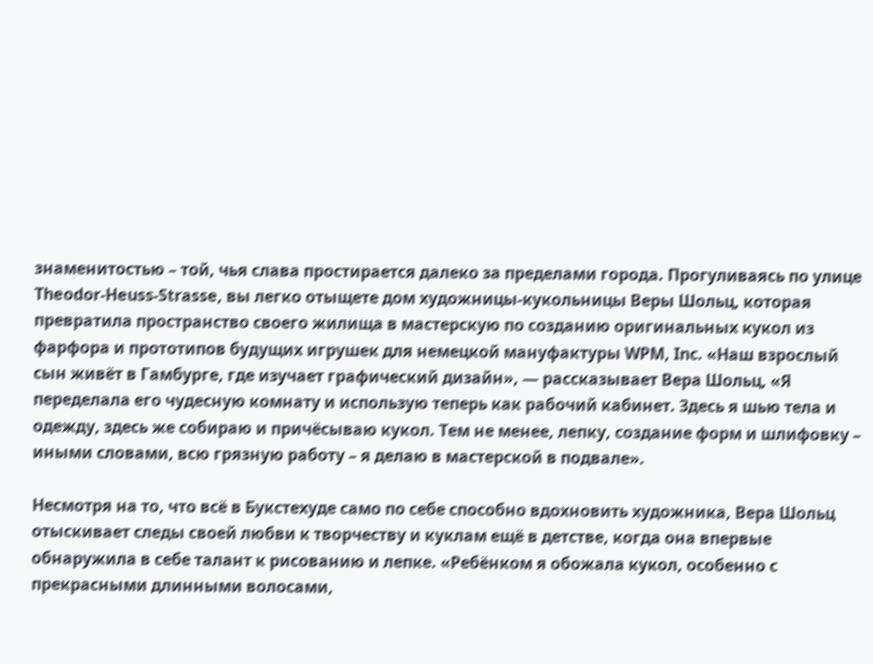знаменитостью – той, чья слава простирается далеко за пределами города. Прогуливаясь по улице Theodor-Heuss-Strasse, вы легко отыщете дом художницы-кукольницы Веры Шольц, которая превратила пространство своего жилища в мастерскую по созданию оригинальных кукол из фарфора и прототипов будущих игрушек для немецкой мануфактуры WPM, Inc. «Наш взрослый сын живёт в Гамбурге, где изучает графический дизайн», — рассказывает Вера Шольц, «Я переделала его чудесную комнату и использую теперь как рабочий кабинет. Здесь я шью тела и одежду, здесь же собираю и причёсываю кукол. Тем не менее, лепку, создание форм и шлифовку – иными словами, всю грязную работу – я делаю в мастерской в подвале».

Несмотря на то, что всё в Букстехуде само по себе способно вдохновить художника, Вера Шольц отыскивает следы своей любви к творчеству и куклам ещё в детстве, когда она впервые обнаружила в себе талант к рисованию и лепке. «Ребёнком я обожала кукол, особенно с прекрасными длинными волосами,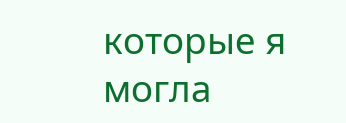которые я могла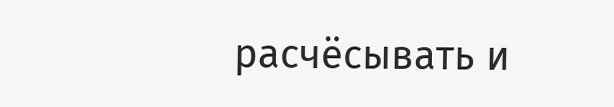расчёсывать и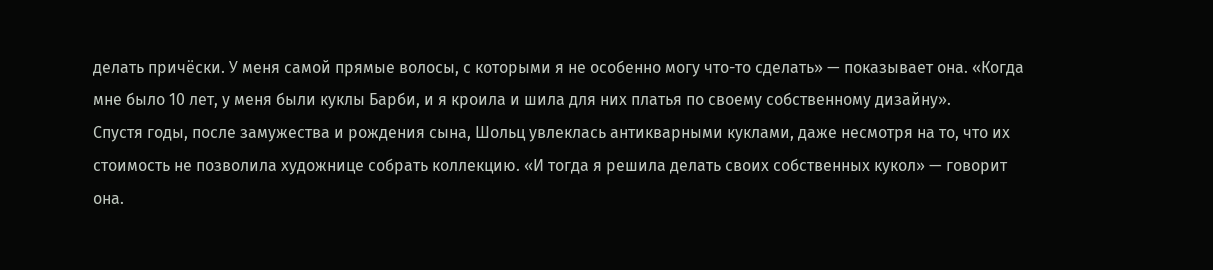делать причёски. У меня самой прямые волосы, с которыми я не особенно могу что-то сделать» — показывает она. «Когда мне было 10 лет, у меня были куклы Барби, и я кроила и шила для них платья по своему собственному дизайну».
Спустя годы, после замужества и рождения сына, Шольц увлеклась антикварными куклами, даже несмотря на то, что их стоимость не позволила художнице собрать коллекцию. «И тогда я решила делать своих собственных кукол» — говорит она.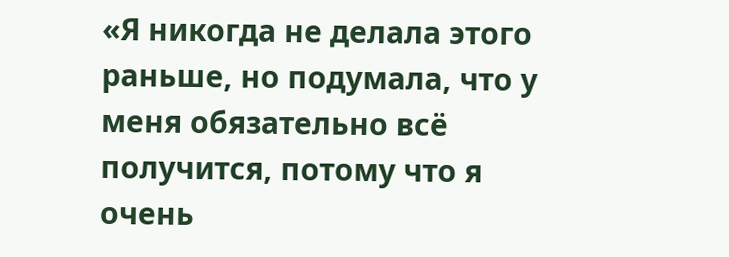«Я никогда не делала этого раньше, но подумала, что у меня обязательно всё получится, потому что я очень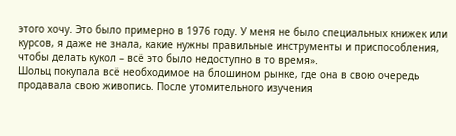этого хочу. Это было примерно в 1976 году. У меня не было специальных книжек или курсов, я даже не знала, какие нужны правильные инструменты и приспособления, чтобы делать кукол – всё это было недоступно в то время».
Шольц покупала всё необходимое на блошином рынке, где она в свою очередь продавала свою живопись. После утомительного изучения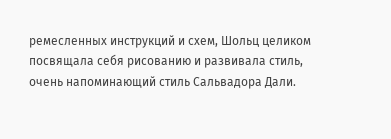ремесленных инструкций и схем, Шольц целиком посвящала себя рисованию и развивала стиль, очень напоминающий стиль Сальвадора Дали.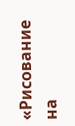«Рисование на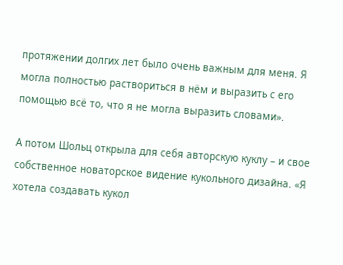протяжении долгих лет было очень важным для меня. Я могла полностью раствориться в нём и выразить с его помощью всё то, что я не могла выразить словами».

А потом Шольц открыла для себя авторскую куклу – и свое собственное новаторское видение кукольного дизайна. «Я хотела создавать кукол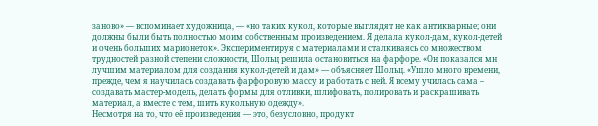заново» — вспоминает художница, — «но таких кукол, которые выглядят не как антикварные; они должны были быть полностью моим собственным произведением. Я делала кукол-дам, кукол-детей и очень больших марионеток». Экспериментируя с материалами и сталкиваясь со множеством трудностей разной степени сложности, Шольц решила остановиться на фарфоре. «Он показался мн лучшим материалом для создания кукол-детей и дам» — объясняет Шольц. «Ушло много времени, прежде, чем я научилась создавать фарфоровую массу и работать с ней. Я всему училась сама – создавать мастер-модель, делать формы для отливки, шлифовать, полировать и раскрашивать материал, а вместе с тем, шить кукольную одежду».
Несмотря на то, что её произведения — это, безусловно, продукт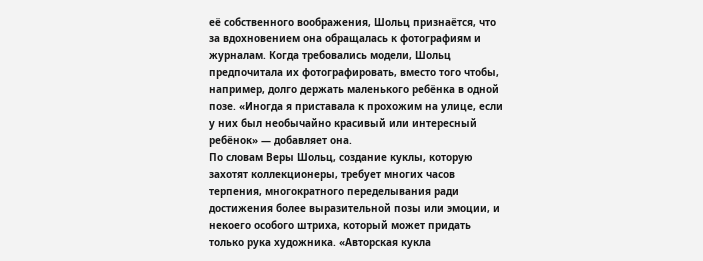её собственного воображения, Шольц признаётся, что за вдохновением она обращалась к фотографиям и журналам. Когда требовались модели, Шольц предпочитала их фотографировать, вместо того чтобы, например, долго держать маленького ребёнка в одной позе. «Иногда я приставала к прохожим на улице, если у них был необычайно красивый или интересный ребёнок» — добавляет она.
По словам Веры Шольц, создание куклы, которую захотят коллекционеры, требует многих часов терпения, многократного переделывания ради достижения более выразительной позы или эмоции, и некоего особого штриха, который может придать только рука художника. «Авторская кукла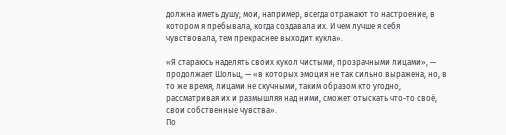должна иметь душу; мои, например, всегда отражают то настроение, в котором я пребывала, когда создавала их. И чем лучше я себя чувствовала, тем прекраснее выходит кукла».

«Я стараюсь наделять своих кукол чистыми, прозрачными лицами», — продолжает Шольц, — «в которых эмоция не так сильно выражена, но, в то же время, лицами не скучными, таким образом кто угодно, рассматривая их и размышляя над ними, сможет отыскать что-то своё, свои собственные чувства».
По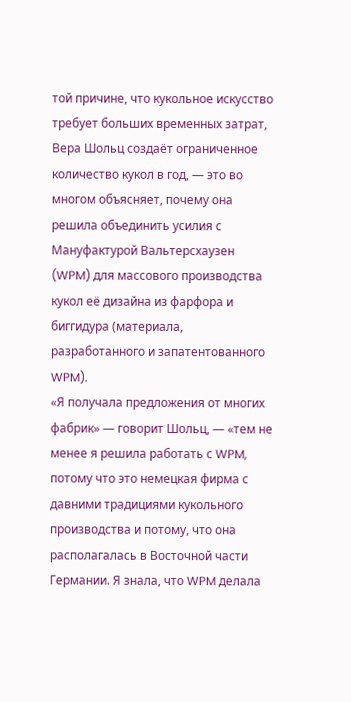той причине, что кукольное искусство требует больших временных затрат, Вера Шольц создаёт ограниченное количество кукол в год, — это во многом объясняет, почему она решила объединить усилия с Мануфактурой Вальтерсхаузен (WPM) для массового производства кукол её дизайна из фарфора и биггидура (материала, разработанного и запатентованного WPM).
«Я получала предложения от многих фабрик» — говорит Шольц, — «тем не менее я решила работать с WPM, потому что это немецкая фирма с давними традициями кукольного производства и потому, что она располагалась в Восточной части Германии. Я знала, что WPM делала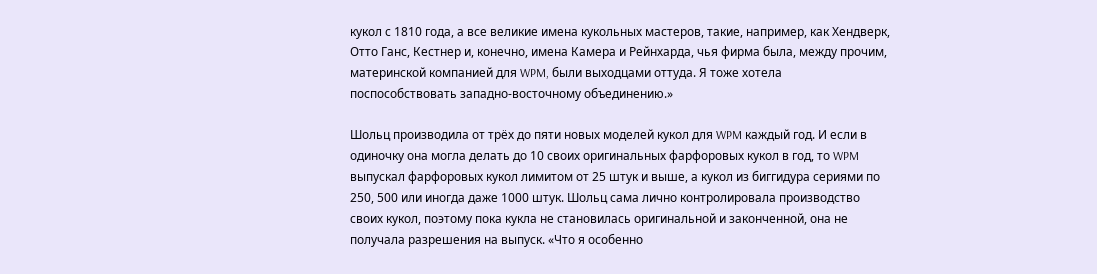кукол с 1810 года, а все великие имена кукольных мастеров, такие, например, как Хендверк, Отто Ганс, Кестнер и, конечно, имена Камера и Рейнхарда, чья фирма была, между прочим, материнской компанией для WPM, были выходцами оттуда. Я тоже хотела поспособствовать западно-восточному объединению.»

Шольц производила от трёх до пяти новых моделей кукол для WPM каждый год. И если в одиночку она могла делать до 10 своих оригинальных фарфоровых кукол в год, то WPM выпускал фарфоровых кукол лимитом от 25 штук и выше, а кукол из биггидура сериями по 250, 500 или иногда даже 1000 штук. Шольц сама лично контролировала производство своих кукол, поэтому пока кукла не становилась оригинальной и законченной, она не получала разрешения на выпуск. «Что я особенно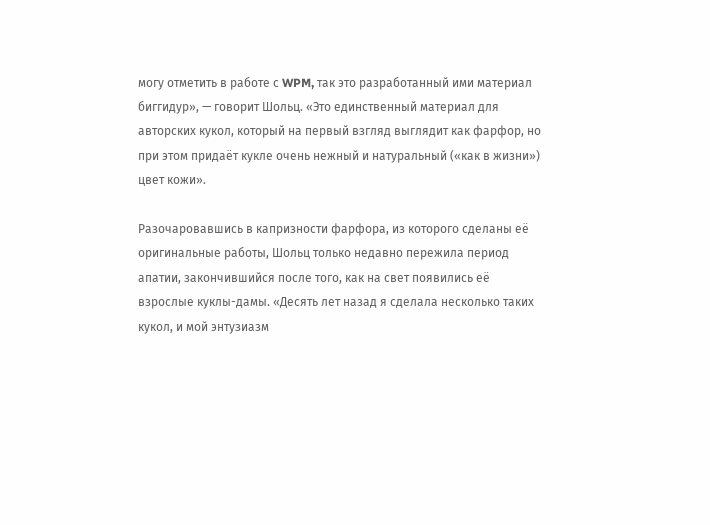могу отметить в работе с WPM, так это разработанный ими материал биггидур», — говорит Шольц. «Это единственный материал для авторских кукол, который на первый взгляд выглядит как фарфор, но при этом придаёт кукле очень нежный и натуральный («как в жизни») цвет кожи».

Разочаровавшись в капризности фарфора, из которого сделаны её оригинальные работы, Шольц только недавно пережила период апатии, закончившийся после того, как на свет появились её взрослые куклы-дамы. «Десять лет назад я сделала несколько таких кукол, и мой энтузиазм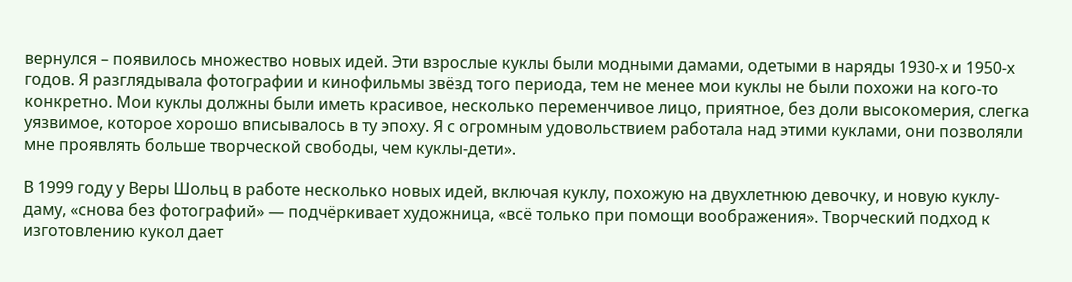вернулся – появилось множество новых идей. Эти взрослые куклы были модными дамами, одетыми в наряды 1930-х и 1950-х годов. Я разглядывала фотографии и кинофильмы звёзд того периода, тем не менее мои куклы не были похожи на кого-то конкретно. Мои куклы должны были иметь красивое, несколько переменчивое лицо, приятное, без доли высокомерия, слегка уязвимое, которое хорошо вписывалось в ту эпоху. Я с огромным удовольствием работала над этими куклами, они позволяли мне проявлять больше творческой свободы, чем куклы-дети».

В 1999 году у Веры Шольц в работе несколько новых идей, включая куклу, похожую на двухлетнюю девочку, и новую куклу-даму, «снова без фотографий» — подчёркивает художница, «всё только при помощи воображения». Творческий подход к изготовлению кукол дает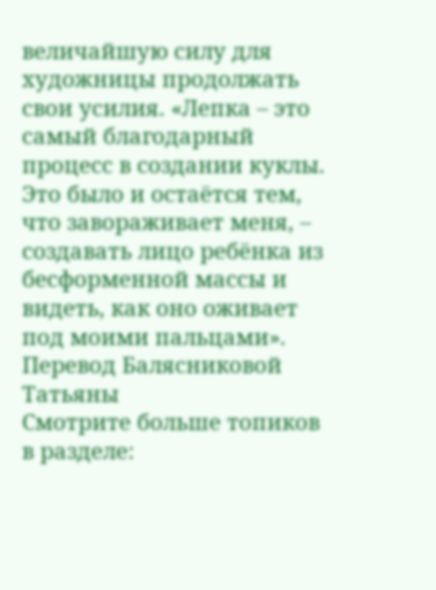величайшую силу для художницы продолжать свои усилия. «Лепка – это самый благодарный процесс в создании куклы. Это было и остаётся тем, что завораживает меня, – создавать лицо ребёнка из бесформенной массы и видеть, как оно оживает под моими пальцами».
Перевод Балясниковой Татьяны
Смотрите больше топиков в разделе: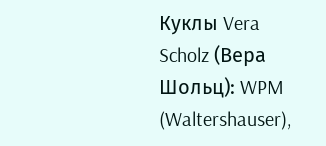Куклы Vera Scholz (Вера Шольц): WPM (Waltershauser),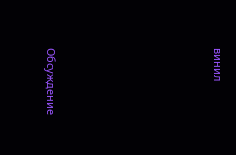винил






Обсуждение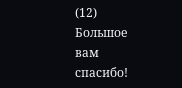(12)
Большое вам спасибо!